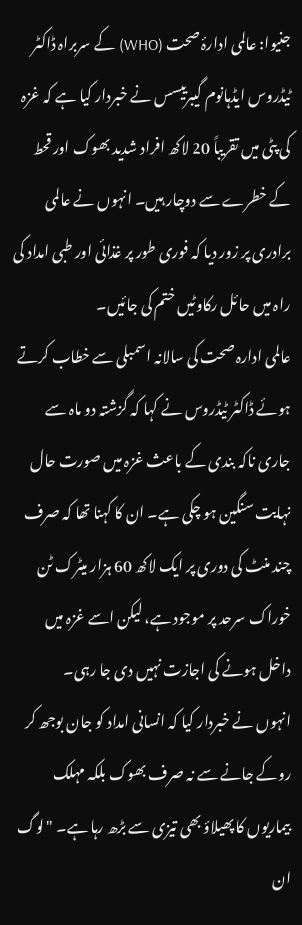جنیوا: عالمی ادارۂ صحت (WHO) کے سربراہ ڈاکٹر ٹیڈروس ایڈہانوم گیبرییسس نے خبردار کیا ہے کہ غزہ کی پٹی میں تقریباً 20 لاکھ افراد شدید بھوک اور قحط کے خطرے سے دوچار ہیں۔ انہوں نے عالمی برادری پر زور دیا کہ فوری طور پر غذائی اور طبی امداد کی راہ میں حائل رکاوٹیں ختم کی جائیں۔
عالمی ادارہ صحت کی سالانہ اسمبلی سے خطاب کرتے ہوئے ڈاکٹر ٹیڈروس نے کہا کہ گزشتہ دو ماہ سے جاری ناکہ بندی کے باعث غزہ میں صورت حال نہایت سنگین ہو چکی ہے۔ ان کا کہنا تھا کہ صرف چند منٹ کی دوری پر ایک لاکھ 60 ہزار میٹرک ٹن خوراک سرحد پر موجود ہے، لیکن اسے غزہ میں داخل ہونے کی اجازت نہیں دی جا رہی۔
انہوں نے خبردار کیا کہ انسانی امداد کو جان بوجھ کر روکے جانے سے نہ صرف بھوک بلکہ مہلک بیماریوں کا پھیلاؤ بھی تیزی سے بڑھ رہا ہے۔ "لوگ ان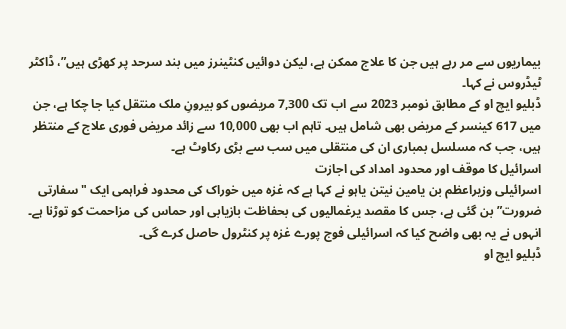بیماریوں سے مر رہے ہیں جن کا علاج ممکن ہے، لیکن دوائیں کنٹینرز میں بند سرحد پر کھڑی ہیں”، ڈاکٹر ٹیڈروس نے کہا۔
ڈبلیو ایچ او کے مطابق نومبر 2023 سے اب تک 7,300 مریضوں کو بیرونِ ملک منتقل کیا جا چکا ہے، جن میں 617 کینسر کے مریض بھی شامل ہیں۔ تاہم اب بھی 10,000 سے زائد مریض فوری علاج کے منتظر ہیں، جب کہ مسلسل بمباری ان کی منتقلی میں سب سے بڑی رکاوٹ ہے۔
اسرائیل کا موقف اور محدود امداد کی اجازت
اسرائیلی وزیراعظم بن یامین نیتن یاہو نے کہا ہے کہ غزہ میں خوراک کی محدود فراہمی ایک "سفارتی ضرورت” بن گئی ہے، جس کا مقصد یرغمالیوں کی بحفاظت بازیابی اور حماس کی مزاحمت کو توڑنا ہے۔ انہوں نے یہ بھی واضح کیا کہ اسرائیلی فوج پورے غزہ پر کنٹرول حاصل کرے گی۔
ڈبلیو ایچ او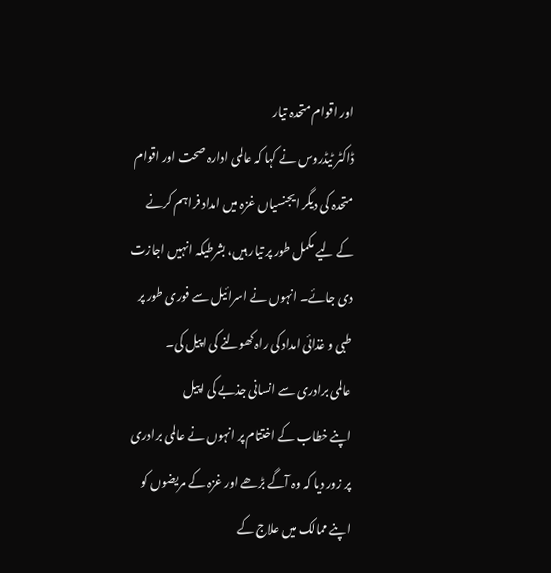اور اقوام متحدہ تیار
ڈاکٹر ٹیڈروس نے کہا کہ عالمی ادارہ صحت اور اقوام متحدہ کی دیگر ایجنسیاں غزہ میں امداد فراہم کرنے کے لیے مکمل طور پر تیار ہیں، بشرطیکہ انہیں اجازت دی جائے۔ انہوں نے اسرائیل سے فوری طور پر طبی و غذائی امداد کی راہ کھولنے کی اپیل کی۔
عالمی برادری سے انسانی جذبے کی اپیل
اپنے خطاب کے اختتام پر انہوں نے عالمی برادری پر زور دیا کہ وہ آگے بڑھے اور غزہ کے مریضوں کو اپنے ممالک میں علاج کے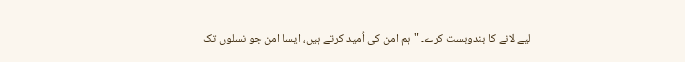لیے لانے کا بندوبست کرے۔ "ہم امن کی اُمید کرتے ہیں، ایسا امن جو نسلوں تک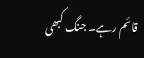قائم رہے۔ جنگ کبھی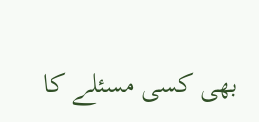بھی کسی مسئلے کا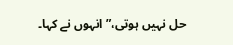حل نہیں ہوتی،” انہوں نے کہا۔